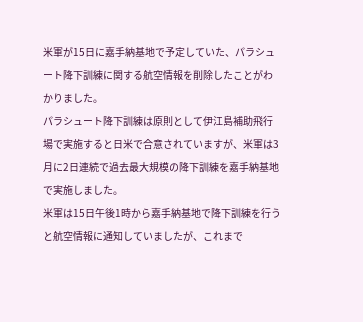米軍が15日に嘉手納基地で予定していた、パラシュート降下訓練に関する航空情報を削除したことがわかりました。
パラシュート降下訓練は原則として伊江島補助飛行場で実施すると日米で合意されていますが、米軍は3月に2日連続で過去最大規模の降下訓練を嘉手納基地で実施しました。
米軍は15日午後1時から嘉手納基地で降下訓練を行うと航空情報に通知していましたが、これまで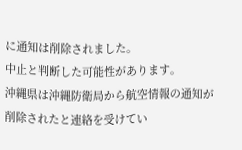に通知は削除されました。
中止と判断した可能性があります。
沖縄県は沖縄防衛局から航空情報の通知が削除されたと連絡を受けてい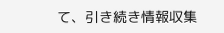て、引き続き情報収集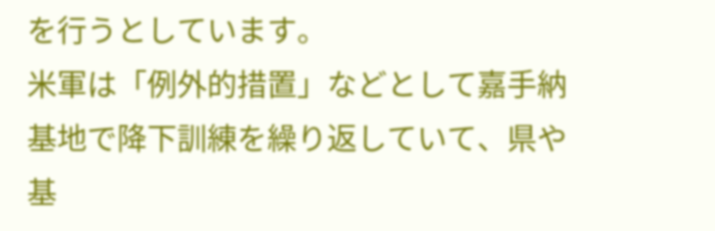を行うとしています。
米軍は「例外的措置」などとして嘉手納基地で降下訓練を繰り返していて、県や基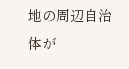地の周辺自治体が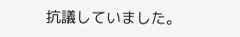抗議していました。